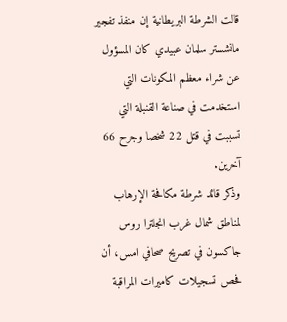قالت الشرطة البريطانية إن منفذ تفجير مانشستر سلمان عبيدي كان المسؤول عن شراء معظم المكونات التي استخدمت في صناعة القنبلة التي تسببت في قتل 22 شخصا وجرح 66 آخرين.
وذكر قائد شرطة مكافحة الإرهاب لمناطق شمال غرب انجلترا روس جاكسون في تصريح صحافي امس، أن فحص تسجيلات كاميرات المراقبة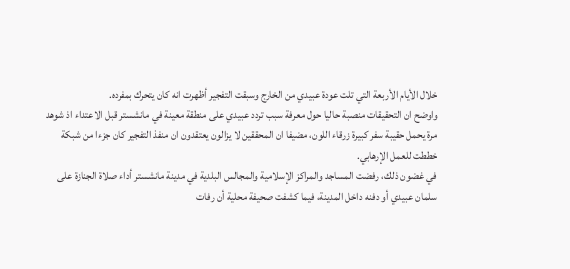خلال الأيام الأربعة التي تلت عودة عبيدي من الخارج وسبقت التفجير أظهرت انه كان يتحرك بمفرده.
واوضح ان التحقيقات منصبة حاليا حول معرفة سبب تردد عبيدي على منطقة معينة في مانشستر قبل الاعتداء اذ شوهد مرة يحمل حقيبة سفر كبيرة زرقاء اللون، مضيفا ان المحققين لا يزالون يعتقدون ان منفذ التفجير كان جزءا من شبكة خططت للعمل الإرهابي.
في غضون ذلك، رفضت المساجد والمراكز الإسلامية والمجالس البلدية في مدينة مانشستر أداء صلاة الجنازة على سلمان عبيدي أو دفنه داخل المدينة، فيما كشفت صحيفة محلية أن رفات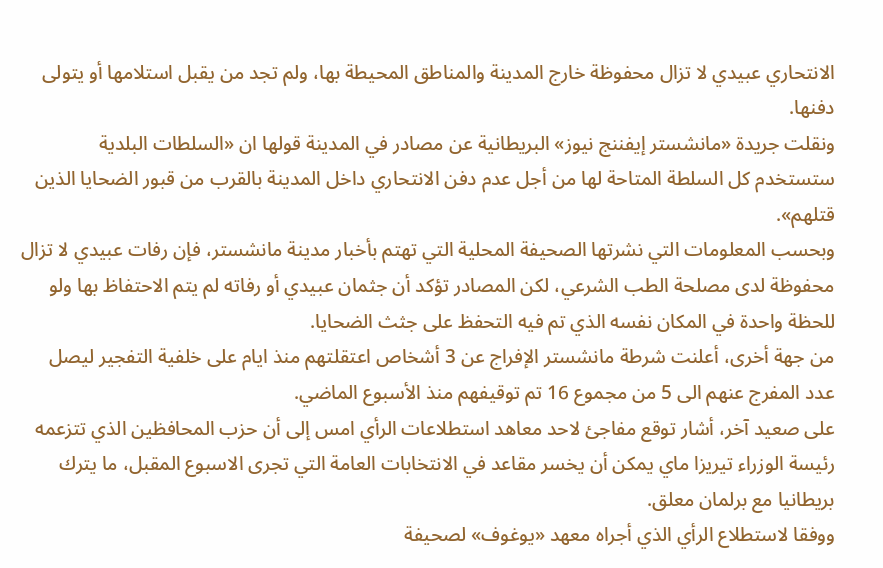الانتحاري عبيدي لا تزال محفوظة خارج المدينة والمناطق المحيطة بها، ولم تجد من يقبل استلامها أو يتولى دفنها.
ونقلت جريدة «مانشستر إيفننج نيوز» البريطانية عن مصادر في المدينة قولها ان «السلطات البلدية ستستخدم كل السلطة المتاحة لها من أجل عدم دفن الانتحاري داخل المدينة بالقرب من قبور الضحايا الذين قتلهم».
وبحسب المعلومات التي نشرتها الصحيفة المحلية التي تهتم بأخبار مدينة مانشستر، فإن رفات عبيدي لا تزال محفوظة لدى مصلحة الطب الشرعي، لكن المصادر تؤكد أن جثمان عبيدي أو رفاته لم يتم الاحتفاظ بها ولو للحظة واحدة في المكان نفسه الذي تم فيه التحفظ على جثث الضحايا.
من جهة أخرى، أعلنت شرطة مانشستر الإفراج عن 3 أشخاص اعتقلتهم منذ ايام على خلفية التفجير ليصل عدد المفرج عنهم الى 5 من مجموع 16 تم توقيفهم منذ الأسبوع الماضي.
على صعيد آخر، أشار توقع مفاجئ لاحد معاهد استطلاعات الرأي امس إلى أن حزب المحافظين الذي تتزعمه رئيسة الوزراء تيريزا ماي يمكن أن يخسر مقاعد في الانتخابات العامة التي تجرى الاسبوع المقبل، ما يترك بريطانيا مع برلمان معلق.
ووفقا لاستطلاع الرأي الذي أجراه معهد «يوغوف» لصحيفة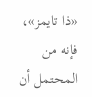«ذا تايمز»، فإنه من المحتمل أن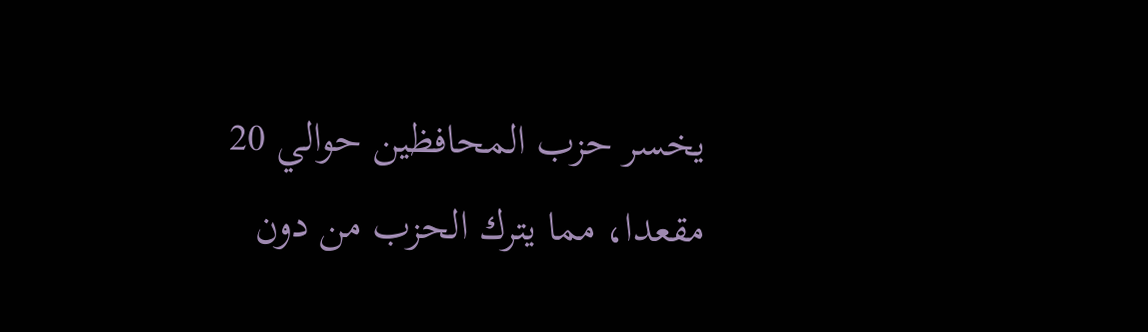يخسر حزب المحافظين حوالي 20 مقعدا، مما يترك الحزب من دون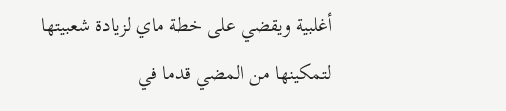أغلبية ويقضي على خطة ماي لزيادة شعبيتها لتمكينها من المضي قدما في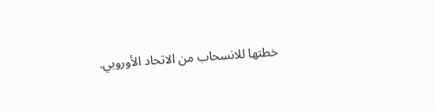خطتها للانسحاب من الاتحاد الأوروبي.